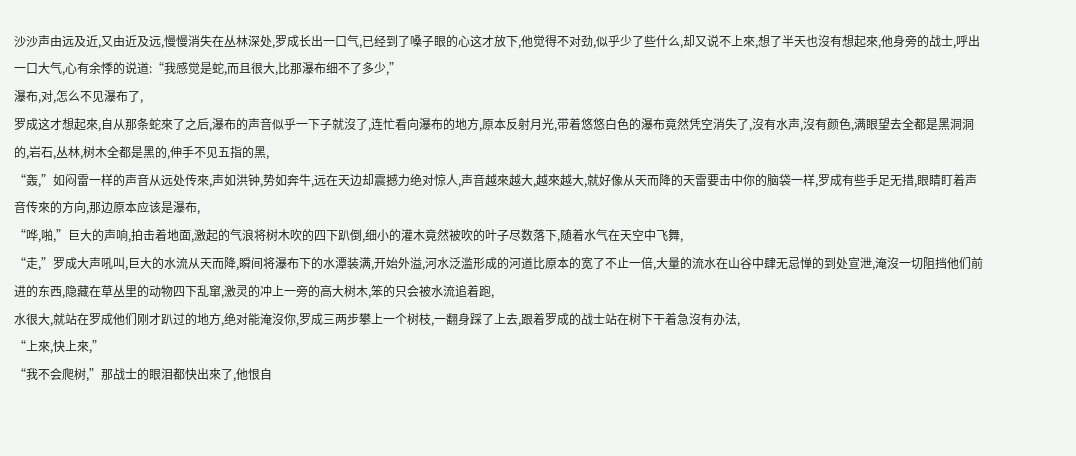沙沙声由远及近,又由近及远,慢慢消失在丛林深处,罗成长出一口气,已经到了嗓子眼的心这才放下,他觉得不对劲,似乎少了些什么,却又说不上來,想了半天也沒有想起來,他身旁的战士,呼出一口大气,心有余悸的说道:“我感觉是蛇,而且很大,比那瀑布细不了多少,”
瀑布,对,怎么不见瀑布了,
罗成这才想起來,自从那条蛇來了之后,瀑布的声音似乎一下子就沒了,连忙看向瀑布的地方,原本反射月光,带着悠悠白色的瀑布竟然凭空消失了,沒有水声,沒有颜色,满眼望去全都是黑洞洞的,岩石,丛林,树木全都是黑的,伸手不见五指的黑,
“轰,”如闷雷一样的声音从远处传來,声如洪钟,势如奔牛,远在天边却震撼力绝对惊人,声音越來越大,越來越大,就好像从天而降的天雷要击中你的脑袋一样,罗成有些手足无措,眼睛盯着声音传來的方向,那边原本应该是瀑布,
“哗,啪,”巨大的声响,拍击着地面,激起的气浪将树木吹的四下趴倒,细小的灌木竟然被吹的叶子尽数落下,随着水气在天空中飞舞,
“走,”罗成大声吼叫,巨大的水流从天而降,瞬间将瀑布下的水潭装满,开始外溢,河水泛滥形成的河道比原本的宽了不止一倍,大量的流水在山谷中肆无忌惮的到处宣泄,淹沒一切阻挡他们前进的东西,隐藏在草丛里的动物四下乱窜,激灵的冲上一旁的高大树木,笨的只会被水流追着跑,
水很大,就站在罗成他们刚才趴过的地方,绝对能淹沒你,罗成三两步攀上一个树枝,一翻身踩了上去,跟着罗成的战士站在树下干着急沒有办法,
“上來,快上來,”
“我不会爬树,”那战士的眼泪都快出來了,他恨自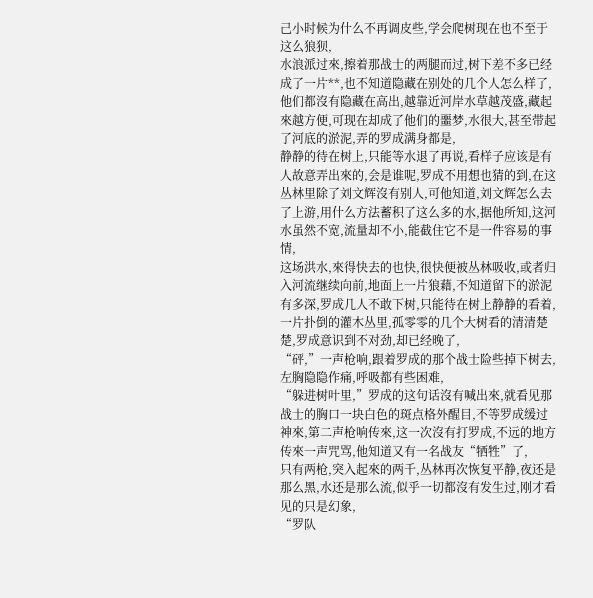己小时候为什么不再调皮些,学会爬树现在也不至于这么狼狈,
水浪派过來,擦着那战士的两腿而过,树下差不多已经成了一片**,也不知道隐藏在别处的几个人怎么样了,他们都沒有隐藏在高出,越靠近河岸水草越茂盛,藏起來越方便,可现在却成了他们的噩梦,水很大,甚至带起了河底的淤泥,弄的罗成满身都是,
静静的待在树上,只能等水退了再说,看样子应该是有人故意弄出來的,会是谁呢,罗成不用想也猜的到,在这丛林里除了刘文辉沒有别人,可他知道,刘文辉怎么去了上游,用什么方法蓄积了这么多的水,据他所知,这河水虽然不宽,流量却不小,能截住它不是一件容易的事情,
这场洪水,來得快去的也快,很快便被丛林吸收,或者归入河流继续向前,地面上一片狼藉,不知道留下的淤泥有多深,罗成几人不敢下树,只能待在树上静静的看着,一片扑倒的灌木丛里,孤零零的几个大树看的清清楚楚,罗成意识到不对劲,却已经晚了,
“砰,”一声枪响,跟着罗成的那个战士险些掉下树去,左胸隐隐作痛,呼吸都有些困难,
“躲进树叶里,”罗成的这句话沒有喊出來,就看见那战士的胸口一块白色的斑点格外醒目,不等罗成缓过神來,第二声枪响传來,这一次沒有打罗成,不远的地方传來一声咒骂,他知道又有一名战友“牺牲”了,
只有两枪,突入起來的两千,丛林再次恢复平静,夜还是那么黑,水还是那么流,似乎一切都沒有发生过,刚才看见的只是幻象,
“罗队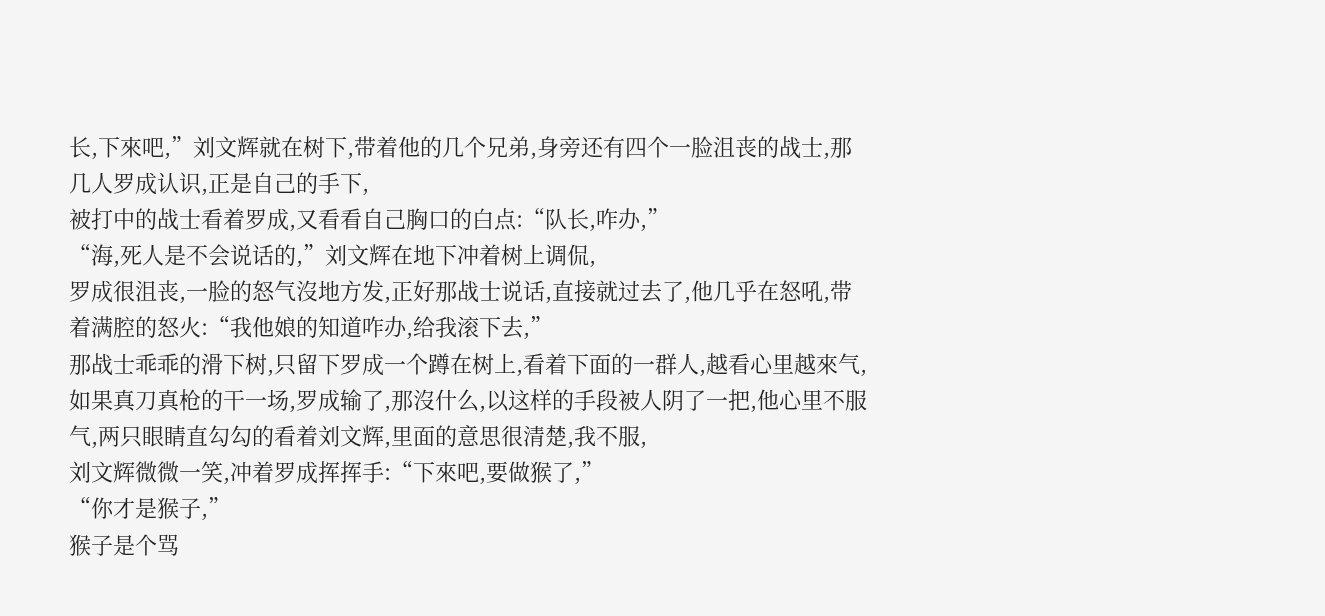长,下來吧,”刘文辉就在树下,带着他的几个兄弟,身旁还有四个一脸沮丧的战士,那几人罗成认识,正是自己的手下,
被打中的战士看着罗成,又看看自己胸口的白点:“队长,咋办,”
“海,死人是不会说话的,”刘文辉在地下冲着树上调侃,
罗成很沮丧,一脸的怒气沒地方发,正好那战士说话,直接就过去了,他几乎在怒吼,带着满腔的怒火:“我他娘的知道咋办,给我滚下去,”
那战士乖乖的滑下树,只留下罗成一个蹲在树上,看着下面的一群人,越看心里越來气,如果真刀真枪的干一场,罗成输了,那沒什么,以这样的手段被人阴了一把,他心里不服气,两只眼睛直勾勾的看着刘文辉,里面的意思很清楚,我不服,
刘文辉微微一笑,冲着罗成挥挥手:“下來吧,要做猴了,”
“你才是猴子,”
猴子是个骂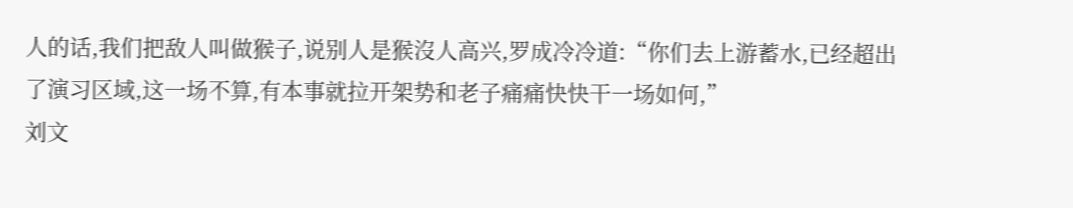人的话,我们把敌人叫做猴子,说别人是猴沒人高兴,罗成冷冷道:“你们去上游蓄水,已经超出了演习区域,这一场不算,有本事就拉开架势和老子痛痛快快干一场如何,”
刘文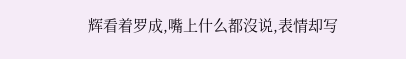辉看着罗成,嘴上什么都沒说,表情却写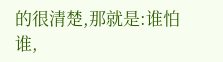的很清楚,那就是:谁怕谁,